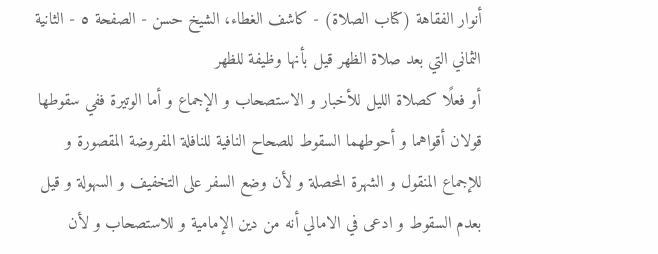أنوار الفقاهة (كتاب الصلاة) - كاشف الغطاء، الشيخ حسن - الصفحة ٥ - الثانية الثماني التي بعد صلاة الظهر قيل بأنها وظيفة للظهر
أو فعلًا كصلاة الليل للأخبار و الاستصحاب و الإجماع و أما الوتيرة ففي سقوطها قولان أقواهما و أحوطهما السقوط للصحاح النافية للنافلة المفروضة المقصورة و للإجماع المنقول و الشهرة المحصلة و لأن وضع السفر على التخفيف و السهولة و قيل بعدم السقوط و ادعى في الامالي أنه من دين الإمامية و للاستصحاب و لأن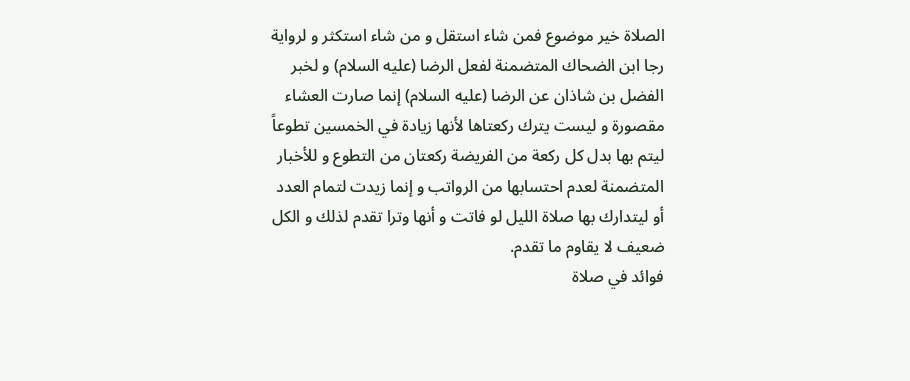الصلاة خير موضوع فمن شاء استقل و من شاء استكثر و لرواية رجا ابن الضحاك المتضمنة لفعل الرضا (عليه السلام) و لخبر الفضل بن شاذان عن الرضا (عليه السلام) إنما صارت العشاء مقصورة و ليست يترك ركعتاها لأنها زيادة في الخمسين تطوعاً ليتم بها بدل كل ركعة من الفريضة ركعتان من التطوع و للأخبار المتضمنة لعدم احتسابها من الرواتب و إنما زيدت لتمام العدد أو ليتدارك بها صلاة الليل لو فاتت و أنها وترا تقدم لذلك و الكل ضعيف لا يقاوم ما تقدم.
فوائد في صلاة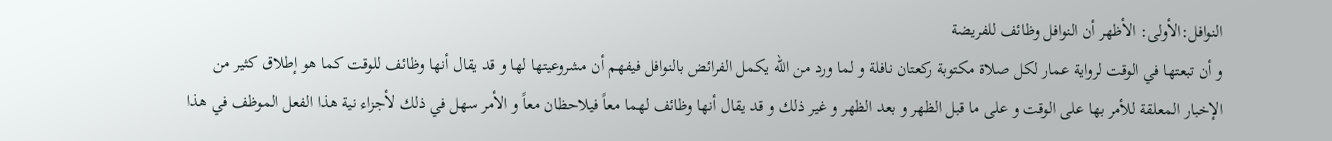النوافل:الأولى: الأظهر أن النوافل وظائف للفريضة
و أن تبعتها في الوقت لرواية عمار لكل صلاة مكتوبة ركعتان نافلة و لما ورد من الله يكمل الفرائض بالنوافل فيفهم أن مشروعيتها لها و قد يقال أنها وظائف للوقت كما هو إطلاق كثير من الإخبار المعلقة للأمر بها على الوقت و على ما قبل الظهر و بعد الظهر و غير ذلك و قد يقال أنها وظائف لهما معاً فيلاحظان معاً و الأمر سهل في ذلك لأجزاء نية هذا الفعل الموظف في هذا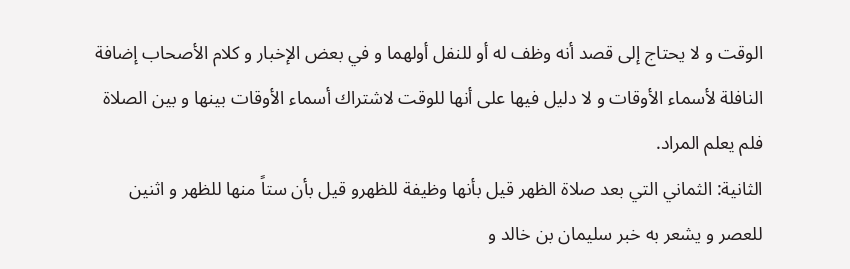الوقت و لا يحتاج إلى قصد أنه وظف له أو للنفل أولهما و في بعض الإخبار و كلام الأصحاب إضافة النافلة لأسماء الأوقات و لا دليل فيها على أنها للوقت لاشتراك أسماء الأوقات بينها و بين الصلاة فلم يعلم المراد.
الثانية: الثماني التي بعد صلاة الظهر قيل بأنها وظيفة للظهرو قيل بأن ستاً منها للظهر و اثنين للعصر و يشعر به خبر سليمان بن خالد و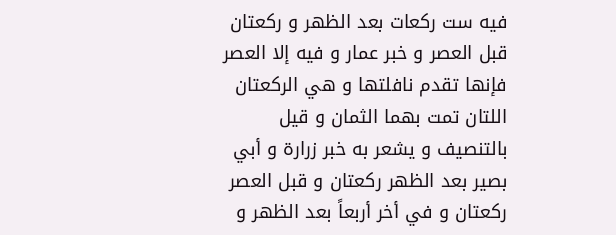فيه ست ركعات بعد الظهر و ركعتان قبل العصر و خبر عمار و فيه إلا العصر فإنها تقدم نافلتها و هي الركعتان اللتان تمت بهما الثمان و قيل بالتنصيف و يشعر به خبر زرارة و أبي بصير بعد الظهر ركعتان و قبل العصر ركعتان و في أخر أربعاً بعد الظهر و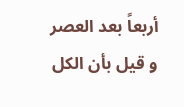أربعاً بعد العصر و قيل بأن الكل